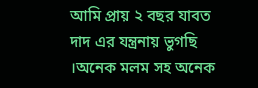আমি প্রায় ২ বছর যাবত দাদ এর যন্ত্রনায় ভুগছি ।অনেক মলম সহ অনেক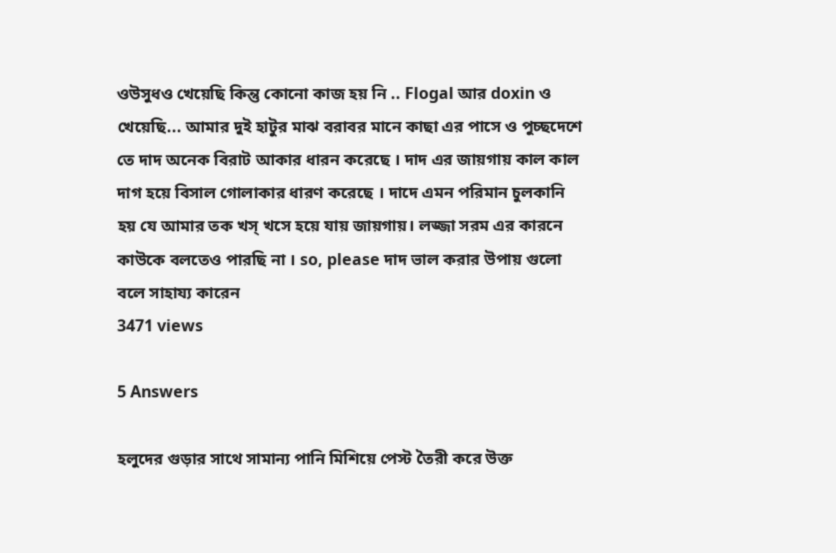ওউসুধও খেয়েছি কিন্তু কোনো কাজ হয় নি .. Flogal আর doxin ও খেয়েছি... আমার দুই হাটুর মাঝ বরাবর মানে কাছা এর পাসে ও পুচ্ছদেশে তে দাদ অনেক বিরাট আকার ধারন করেছে । দাদ এর জায়গায় কাল কাল দাগ হয়ে বিসাল গোলাকার ধারণ করেছে । দাদে এমন পরিমান চুলকানি হয় যে আমার তক খস্ খসে হয়ে যায় জায়গায়। লজ্জা সরম এর কারনে কাউকে বলতেও পারছি না । so, please দাদ ভাল করার উপায় গুলো বলে সাহায্য কারেন
3471 views

5 Answers

হলুদের গুড়ার সাথে সামান্য পানি মিশিয়ে পেস্ট তৈরী করে উক্ত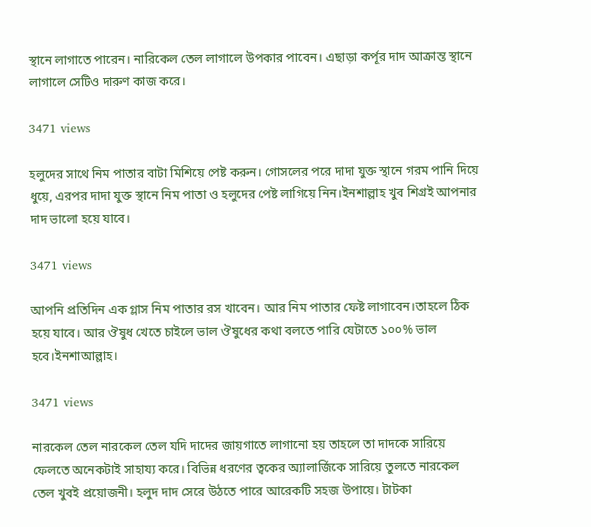স্থানে লাগাতে পারেন। নারিকেল তেল লাগালে উপকার পাবেন। এছাড়া কর্পূর দাদ আক্রান্ত স্থানে লাগালে সেটিও দারুণ কাজ করে।

3471 views

হলুদের সাথে নিম পাতার বাটা মিশিয়ে পেষ্ট করুন। গোসলের পরে দাদা যুক্ত স্থানে গরম পানি দিয়ে ধুয়ে, এরপর দাদা যুক্ত স্থানে নিম পাতা ও হলুদের পেষ্ট লাগিয়ে নিন।ইনশাল্লাহ খুব শিগ্রই আপনার দাদ ভালো হয়ে যাবে।

3471 views

আপনি প্রতিদিন এক গ্লাস নিম পাতার রস খাবেন। আর নিম পাতার ফেষ্ট লাগাবেন।তাহলে ঠিক হয়ে যাবে। আর ঔষুধ খেতে চাইলে ভাল ঔষুধের কথা বলতে পারি যেটাতে ১০০% ভাল হবে।ইনশাআল্লাহ।

3471 views

নারকেল তেল নারকেল তেল যদি দাদের জায়গাতে লাগানো হয় তাহলে তা দাদকে সারিয়ে ফেলতে অনেকটাই সাহায্য করে। বিভিন্ন ধরণের ত্বকের অ্যালার্জিকে সারিয়ে তুলতে নারকেল তেল খুবই প্রয়োজনী। হলুদ দাদ সেরে উঠতে পারে আরেকটি সহজ উপায়ে। টাটকা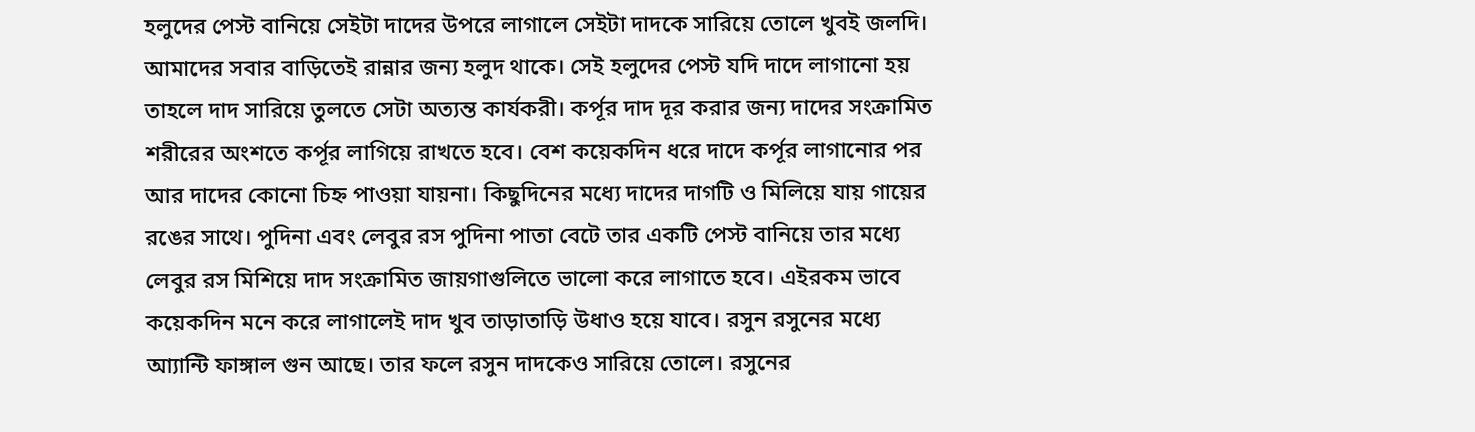হলুদের পেস্ট বানিয়ে সেইটা দাদের উপরে লাগালে সেইটা দাদকে সারিয়ে তোলে খুবই জলদি। আমাদের সবার বাড়িতেই রান্নার জন্য হলুদ থাকে। সেই হলুদের পেস্ট যদি দাদে লাগানো হয় তাহলে দাদ সারিয়ে তুলতে সেটা অত্যন্ত কার্যকরী। কর্পূর দাদ দূর করার জন্য দাদের সংক্রামিত শরীরের অংশতে কর্পূর লাগিয়ে রাখতে হবে। বেশ কয়েকদিন ধরে দাদে কর্পূর লাগানোর পর আর দাদের কোনো চিহ্ন পাওয়া যায়না। কিছুদিনের মধ্যে দাদের দাগটি ও মিলিয়ে যায় গায়ের রঙের সাথে। পুদিনা এবং লেবুর রস পুদিনা পাতা বেটে তার একটি পেস্ট বানিয়ে তার মধ্যে লেবুর রস মিশিয়ে দাদ সংক্রামিত জায়গাগুলিতে ভালো করে লাগাতে হবে। এইরকম ভাবে কয়েকদিন মনে করে লাগালেই দাদ খুব তাড়াতাড়ি উধাও হয়ে যাবে। রসুন রসুনের মধ্যে আ্যান্টি ফাঙ্গাল গুন আছে। তার ফলে রসুন দাদকেও সারিয়ে তোলে। রসুনের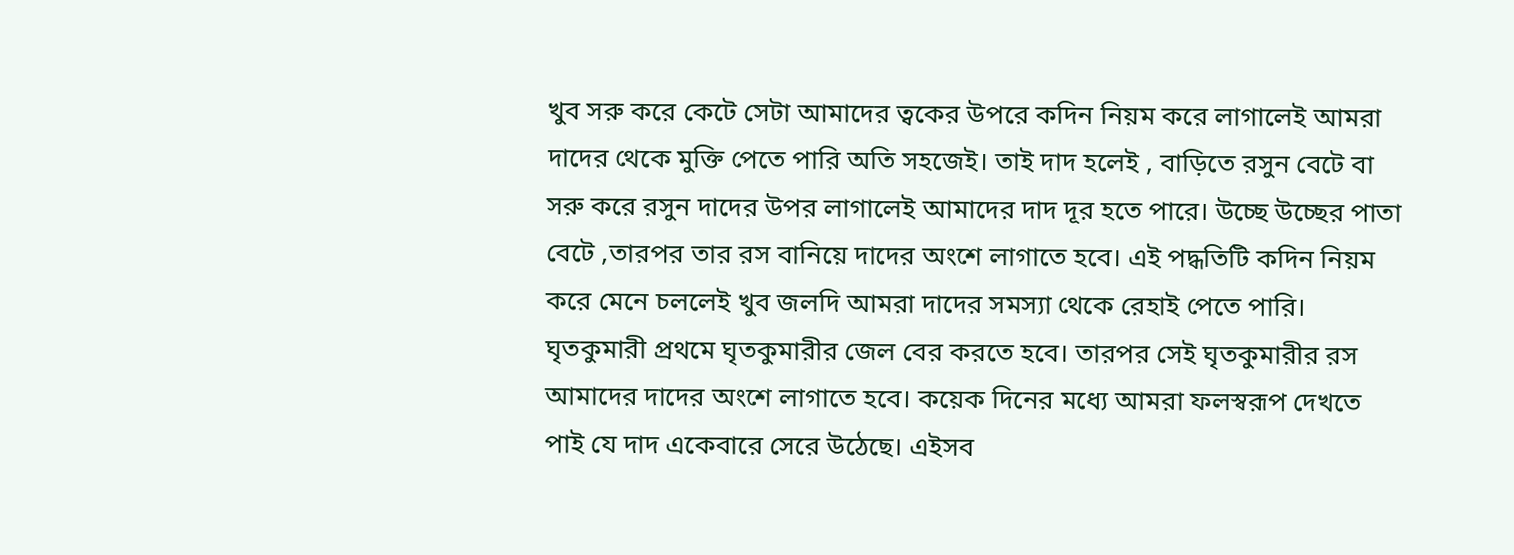খুব সরু করে কেটে সেটা আমাদের ত্বকের উপরে কদিন নিয়ম করে লাগালেই আমরা দাদের থেকে মুক্তি পেতে পারি অতি সহজেই। তাই দাদ হলেই , বাড়িতে রসুন বেটে বা সরু করে রসুন দাদের উপর লাগালেই আমাদের দাদ দূর হতে পারে। উচ্ছে উচ্ছের পাতা বেটে ,তারপর তার রস বানিয়ে দাদের অংশে লাগাতে হবে। এই পদ্ধতিটি কদিন নিয়ম করে মেনে চললেই খুব জলদি আমরা দাদের সমস্যা থেকে রেহাই পেতে পারি। ঘৃতকুমারী প্রথমে ঘৃতকুমারীর জেল বের করতে হবে। তারপর সেই ঘৃতকুমারীর রস আমাদের দাদের অংশে লাগাতে হবে। কয়েক দিনের মধ্যে আমরা ফলস্বরূপ দেখতে পাই যে দাদ একেবারে সেরে উঠেছে। এইসব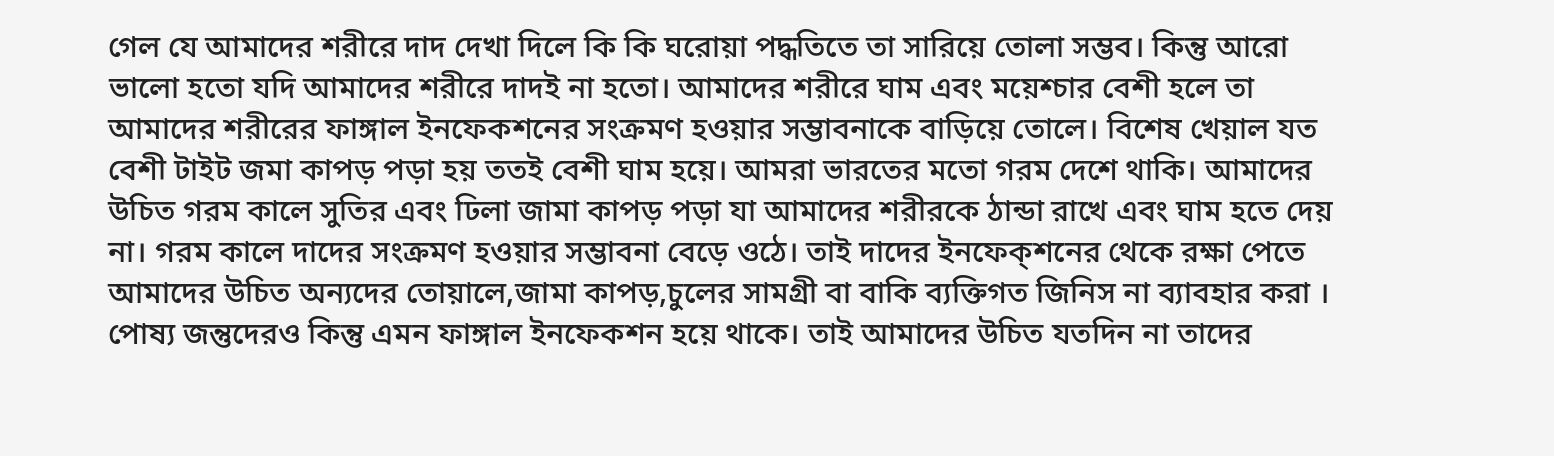গেল যে আমাদের শরীরে দাদ দেখা দিলে কি কি ঘরোয়া পদ্ধতিতে তা সারিয়ে তোলা সম্ভব। কিন্তু আরো ভালো হতো যদি আমাদের শরীরে দাদই না হতো। আমাদের শরীরে ঘাম এবং ময়েশ্চার বেশী হলে তা আমাদের শরীরের ফাঙ্গাল ইনফেকশনের সংক্রমণ হওয়ার সম্ভাবনাকে বাড়িয়ে তোলে। বিশেষ খেয়াল যত বেশী টাইট জমা কাপড় পড়া হয় ততই বেশী ঘাম হয়ে। আমরা ভারতের মতো গরম দেশে থাকি। আমাদের উচিত গরম কালে সুতির এবং ঢিলা জামা কাপড় পড়া যা আমাদের শরীরকে ঠান্ডা রাখে এবং ঘাম হতে দেয় না। গরম কালে দাদের সংক্রমণ হওয়ার সম্ভাবনা বেড়ে ওঠে। তাই দাদের ইনফেক্শনের থেকে রক্ষা পেতে আমাদের উচিত অন্যদের তোয়ালে,জামা কাপড়,চুলের সামগ্রী বা বাকি ব্যক্তিগত জিনিস না ব্যাবহার করা । পোষ্য জন্তুদেরও কিন্তু এমন ফাঙ্গাল ইনফেকশন হয়ে থাকে। তাই আমাদের উচিত যতদিন না তাদের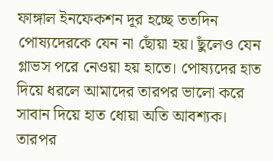ফাঙ্গাল ইনফেকশন দূর হচ্ছে ততদিন পোষ্যদেরকে যেন না ছোঁয়া হয়। ছুঁলেও যেন গ্লাভস পরে নেওয়া হয় হাতে। পোষ্যদের হাত দিয়ে ধরলে আমাদের তারপর ভালো করে সাবান দিয়ে হাত ধোয়া অতি আবশ্যক। তারপর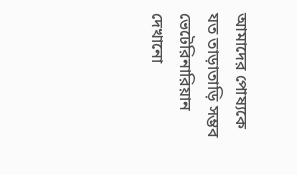আমাদের পোষ্যকে যত তাড়াতাড়ি সম্ভব ভেটেরিনারিয়ান দেখানো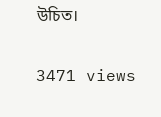উচিত।

3471 views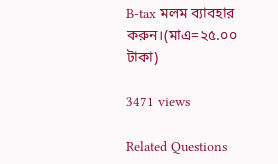B-tax মলম ব্যাবহার করুন।(মাএ=২৫.০০ টাকা)

3471 views

Related Questions